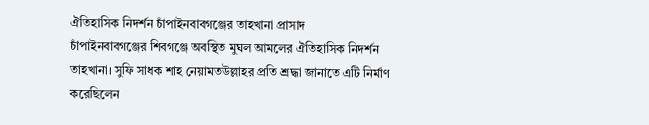ঐতিহাসিক নিদর্শন চাঁপাইনবাবগঞ্জের তাহখানা প্রাসাদ
চাঁপাইনবাবগঞ্জের শিবগঞ্জে অবস্থিত মুঘল আমলের ঐতিহাসিক নিদর্শন তাহখানা। সুফি সাধক শাহ নেয়ামতউল্লাহর প্রতি শ্রদ্ধা জানাতে এটি নির্মাণ করেছিলেন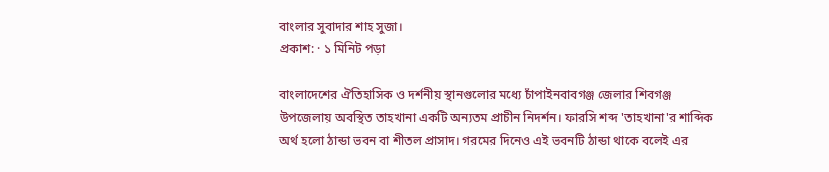বাংলার সুবাদার শাহ সুজা।
প্রকাশ: · ১ মিনিট পড়া

বাংলাদেশের ঐতিহাসিক ও দর্শনীয় স্থানগুলোর মধ্যে চাঁপাইনবাবগঞ্জ জেলার শিবগঞ্জ উপজেলায় অবস্থিত তাহখানা একটি অন্যতম প্রাচীন নিদর্শন। ফারসি শব্দ 'তাহখানা'র শাব্দিক অর্থ হলো ঠান্ডা ভবন বা শীতল প্রাসাদ। গরমের দিনেও এই ভবনটি ঠান্ডা থাকে বলেই এর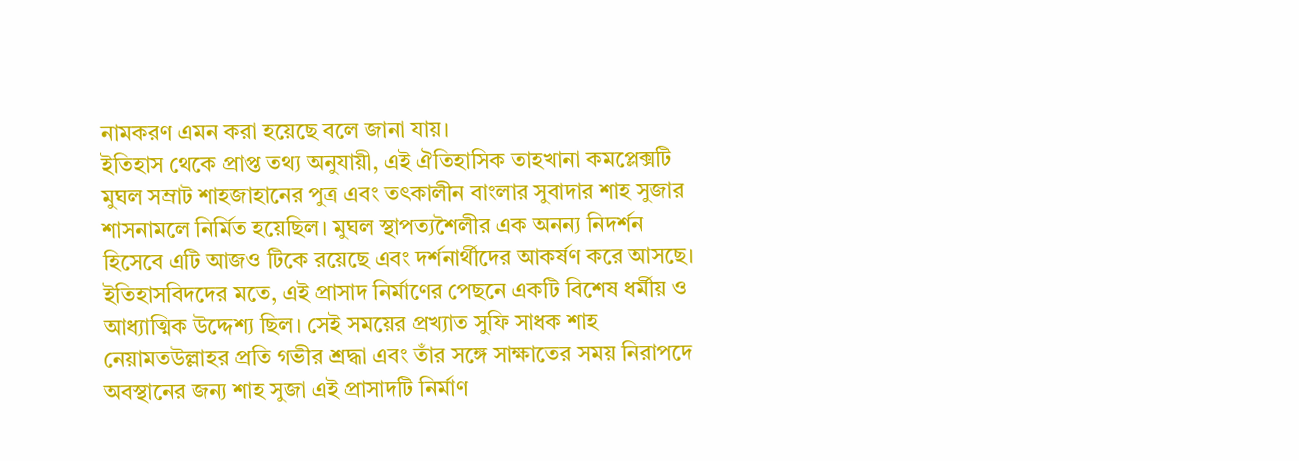নামকরণ এমন করা হয়েছে বলে জানা যায়।
ইতিহাস থেকে প্রাপ্ত তথ্য অনুযায়ী, এই ঐতিহাসিক তাহখানা কমপ্লেক্সটি মুঘল সম্রাট শাহজাহানের পুত্র এবং তৎকালীন বাংলার সুবাদার শাহ সুজার শাসনামলে নির্মিত হয়েছিল। মুঘল স্থাপত্যশৈলীর এক অনন্য নিদর্শন হিসেবে এটি আজও টিকে রয়েছে এবং দর্শনার্থীদের আকর্ষণ করে আসছে।
ইতিহাসবিদদের মতে, এই প্রাসাদ নির্মাণের পেছনে একটি বিশেষ ধর্মীয় ও আধ্যাত্মিক উদ্দেশ্য ছিল। সেই সময়ের প্রখ্যাত সুফি সাধক শাহ নেয়ামতউল্লাহর প্রতি গভীর শ্রদ্ধা এবং তাঁর সঙ্গে সাক্ষাতের সময় নিরাপদে অবস্থানের জন্য শাহ সুজা এই প্রাসাদটি নির্মাণ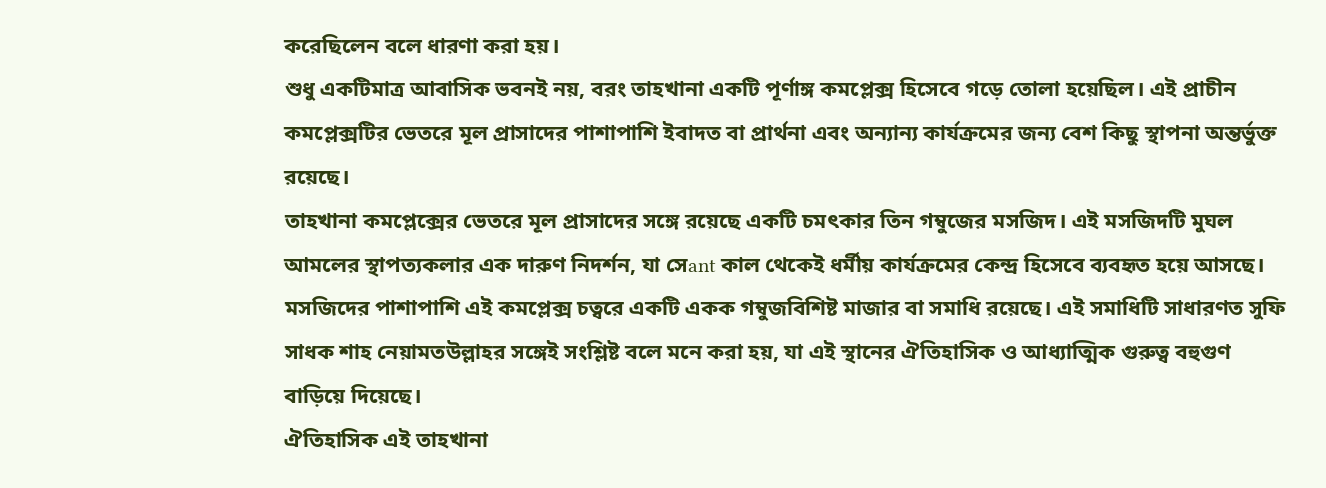করেছিলেন বলে ধারণা করা হয়।
শুধু একটিমাত্র আবাসিক ভবনই নয়, বরং তাহখানা একটি পূর্ণাঙ্গ কমপ্লেক্স হিসেবে গড়ে তোলা হয়েছিল। এই প্রাচীন কমপ্লেক্সটির ভেতরে মূল প্রাসাদের পাশাপাশি ইবাদত বা প্রার্থনা এবং অন্যান্য কার্যক্রমের জন্য বেশ কিছু স্থাপনা অন্তর্ভুক্ত রয়েছে।
তাহখানা কমপ্লেক্সের ভেতরে মূল প্রাসাদের সঙ্গে রয়েছে একটি চমৎকার তিন গম্বুজের মসজিদ। এই মসজিদটি মুঘল আমলের স্থাপত্যকলার এক দারুণ নিদর্শন, যা সেant কাল থেকেই ধর্মীয় কার্যক্রমের কেন্দ্র হিসেবে ব্যবহৃত হয়ে আসছে।
মসজিদের পাশাপাশি এই কমপ্লেক্স চত্বরে একটি একক গম্বুজবিশিষ্ট মাজার বা সমাধি রয়েছে। এই সমাধিটি সাধারণত সুফি সাধক শাহ নেয়ামতউল্লাহর সঙ্গেই সংশ্লিষ্ট বলে মনে করা হয়, যা এই স্থানের ঐতিহাসিক ও আধ্যাত্মিক গুরুত্ব বহুগুণ বাড়িয়ে দিয়েছে।
ঐতিহাসিক এই তাহখানা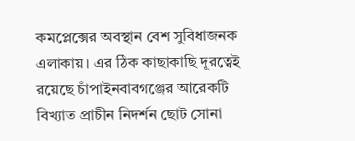কমপ্লেক্সের অবস্থান বেশ সুবিধাজনক এলাকায়। এর ঠিক কাছাকাছি দূরত্বেই রয়েছে চাঁপাইনবাবগঞ্জের আরেকটি বিখ্যাত প্রাচীন নিদর্শন ছোট সোনা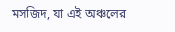মসজিদ, যা এই অঞ্চলের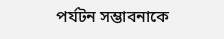পর্যটন সম্ভাবনাকে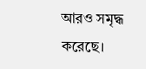আরও সমৃদ্ধ করেছে।